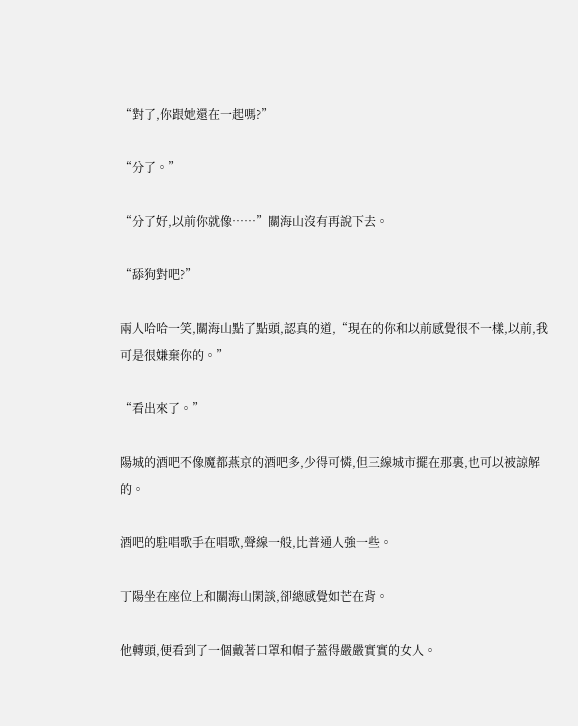“對了,你跟她還在一起嗎?”

“分了。”

“分了好,以前你就像……”關海山沒有再說下去。

“舔狗對吧?”

兩人哈哈一笑,關海山點了點頭,認真的道,“現在的你和以前感覺很不一樣,以前,我可是很嫌棄你的。”

“看出來了。”

陽城的酒吧不像魔都燕京的酒吧多,少得可憐,但三線城市擺在那裏,也可以被諒解的。

酒吧的駐唱歌手在唱歌,聲線一般,比普通人強一些。

丁陽坐在座位上和關海山閑談,卻總感覺如芒在背。

他轉頭,便看到了一個戴著口罩和帽子蓋得嚴嚴實實的女人。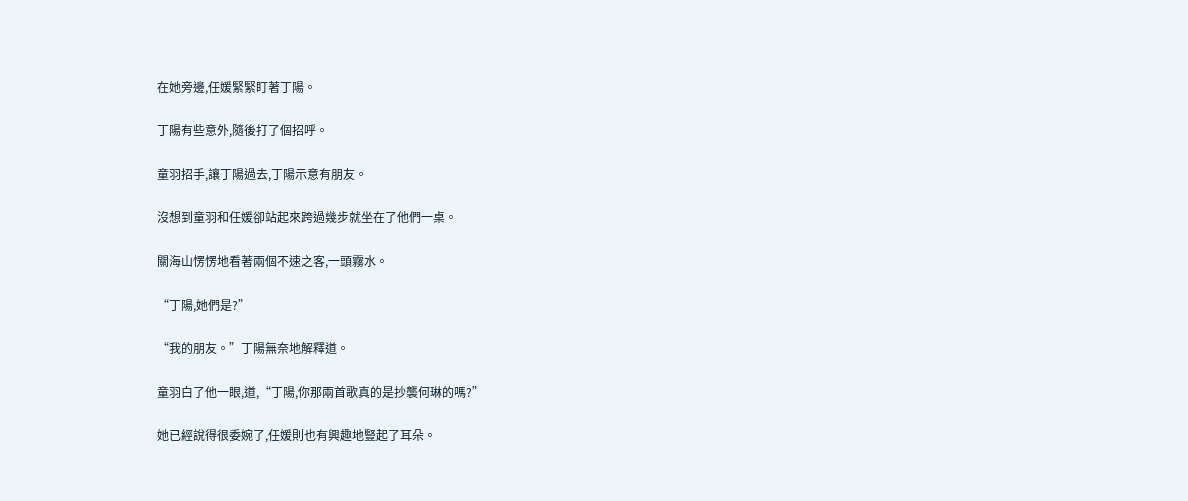在她旁邊,任媛緊緊盯著丁陽。

丁陽有些意外,隨後打了個招呼。

童羽招手,讓丁陽過去,丁陽示意有朋友。

沒想到童羽和任媛卻站起來跨過幾步就坐在了他們一桌。

關海山愣愣地看著兩個不速之客,一頭霧水。

“丁陽,她們是?”

“我的朋友。”丁陽無奈地解釋道。

童羽白了他一眼,道,“丁陽,你那兩首歌真的是抄襲何琳的嗎?”

她已經說得很委婉了,任媛則也有興趣地豎起了耳朵。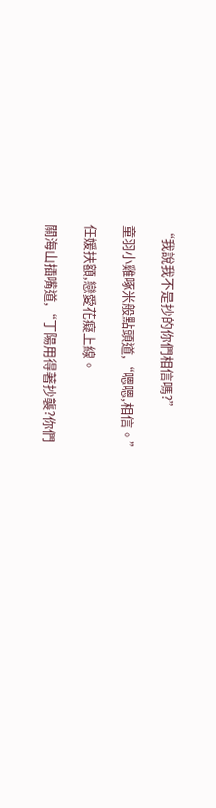“我說我不是抄的你們相信嗎?”

童羽小雞啄米般點頭道,“嗯嗯,相信。”

任媛扶額,戀愛花癡上線。

關海山插嘴道,“丁陽用得著抄襲?你們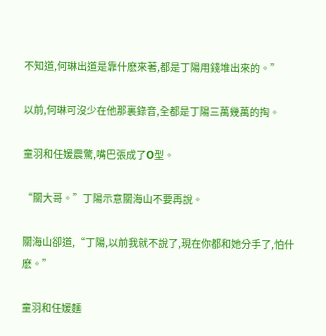不知道,何琳出道是靠什麽來著,都是丁陽用錢堆出來的。”

以前,何琳可沒少在他那裏錄音,全都是丁陽三萬幾萬的掏。

童羽和任媛震驚,嘴巴張成了O型。

“關大哥。”丁陽示意關海山不要再說。

關海山卻道,“丁陽,以前我就不說了,現在你都和她分手了,怕什麽。”

童羽和任媛麵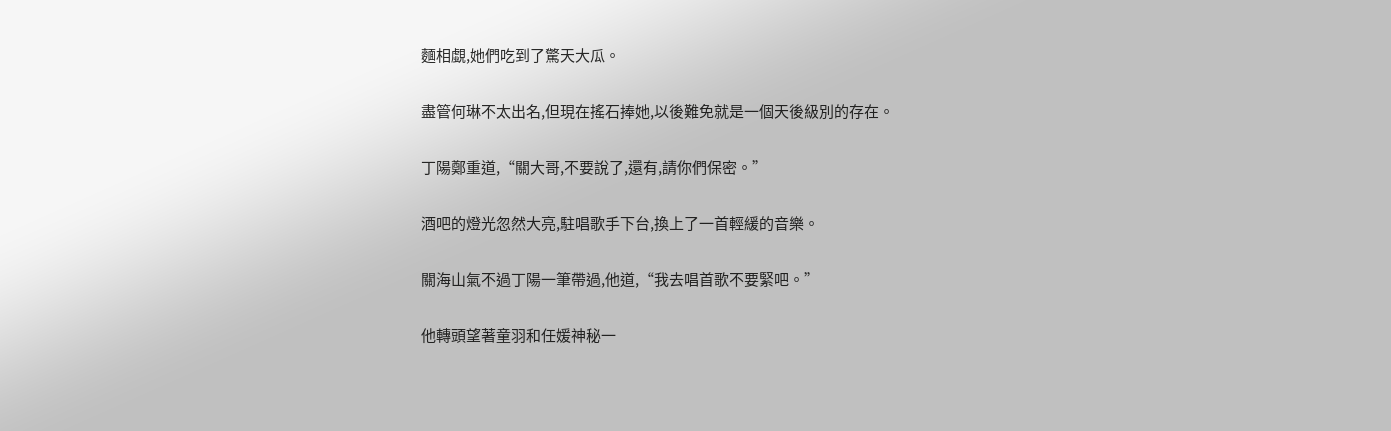麵相覷,她們吃到了驚天大瓜。

盡管何琳不太出名,但現在搖石捧她,以後難免就是一個天後級別的存在。

丁陽鄭重道,“關大哥,不要說了,還有,請你們保密。”

酒吧的燈光忽然大亮,駐唱歌手下台,換上了一首輕緩的音樂。

關海山氣不過丁陽一筆帶過,他道,“我去唱首歌不要緊吧。”

他轉頭望著童羽和任媛神秘一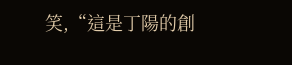笑,“這是丁陽的創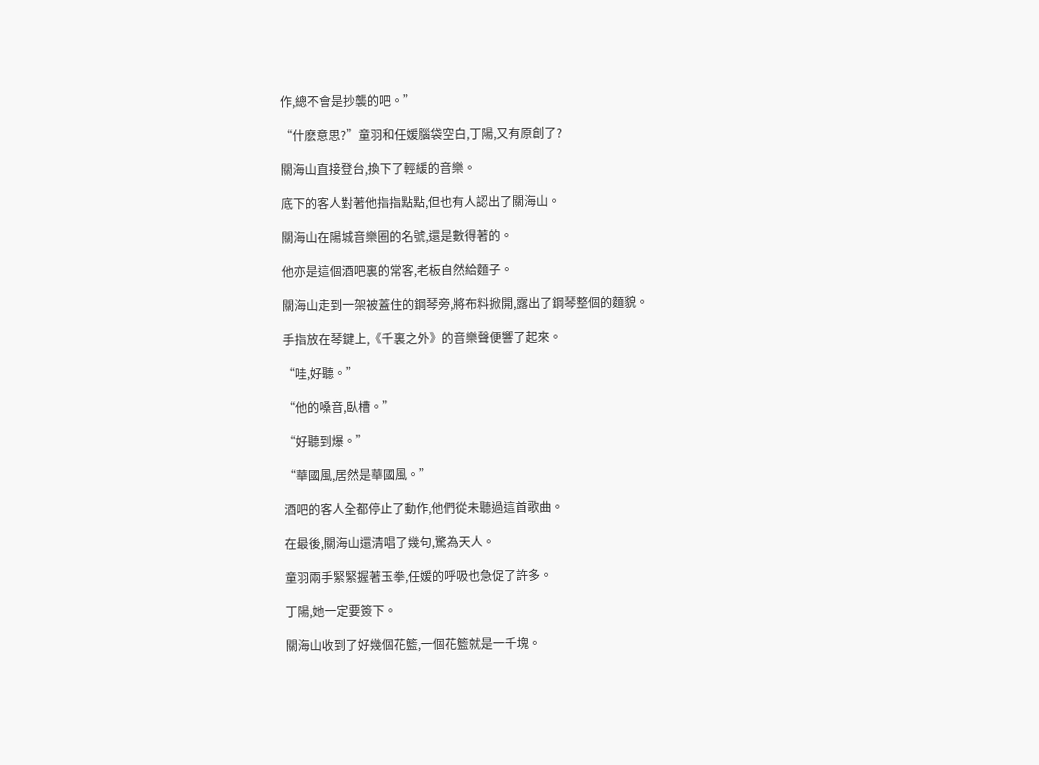作,總不會是抄襲的吧。”

“什麽意思?”童羽和任媛腦袋空白,丁陽,又有原創了?

關海山直接登台,換下了輕緩的音樂。

底下的客人對著他指指點點,但也有人認出了關海山。

關海山在陽城音樂圈的名號,還是數得著的。

他亦是這個酒吧裏的常客,老板自然給麵子。

關海山走到一架被蓋住的鋼琴旁,將布料掀開,露出了鋼琴整個的麵貌。

手指放在琴鍵上,《千裏之外》的音樂聲便響了起來。

“哇,好聽。”

“他的嗓音,臥槽。”

“好聽到爆。”

“華國風,居然是華國風。”

酒吧的客人全都停止了動作,他們從未聽過這首歌曲。

在最後,關海山還清唱了幾句,驚為天人。

童羽兩手緊緊握著玉拳,任媛的呼吸也急促了許多。

丁陽,她一定要簽下。

關海山收到了好幾個花籃,一個花籃就是一千塊。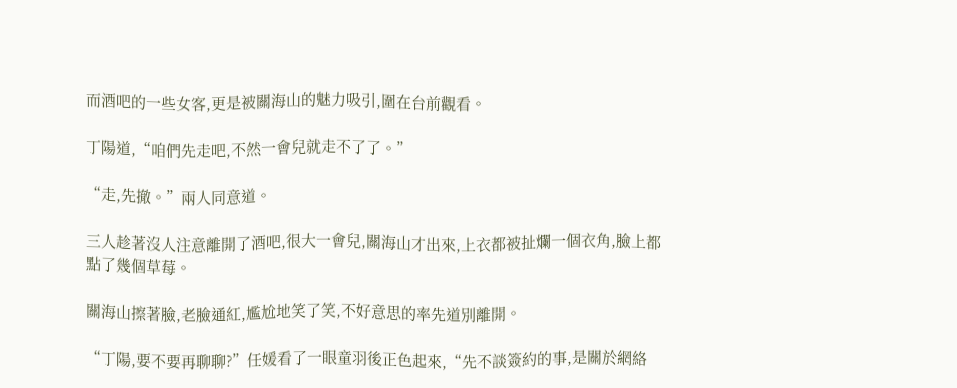而酒吧的一些女客,更是被關海山的魅力吸引,圍在台前觀看。

丁陽道,“咱們先走吧,不然一會兒就走不了了。”

“走,先撤。”兩人同意道。

三人趁著沒人注意離開了酒吧,很大一會兒,關海山才出來,上衣都被扯爛一個衣角,臉上都點了幾個草莓。

關海山擦著臉,老臉通紅,尷尬地笑了笑,不好意思的率先道別離開。

“丁陽,要不要再聊聊?”任媛看了一眼童羽後正色起來,“先不談簽約的事,是關於網絡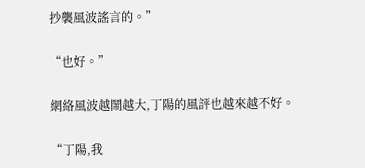抄襲風波謠言的。”

“也好。”

網絡風波越鬧越大,丁陽的風評也越來越不好。

“丁陽,我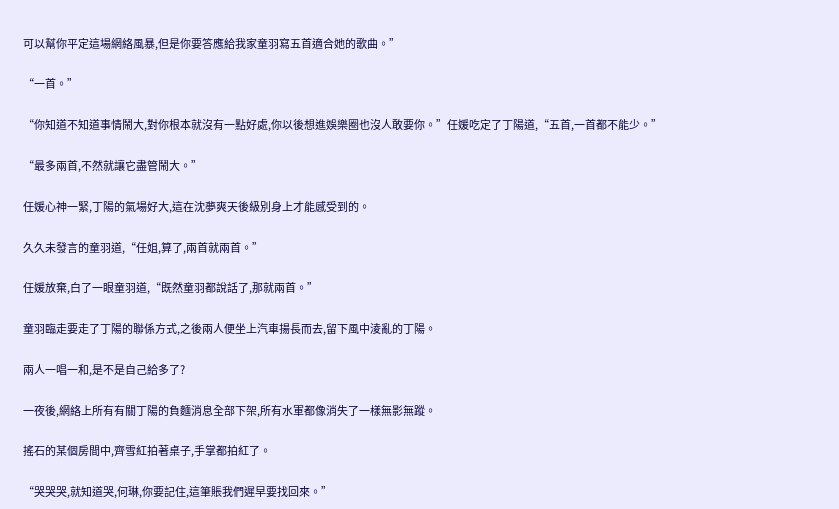可以幫你平定這場網絡風暴,但是你要答應給我家童羽寫五首適合她的歌曲。”

“一首。”

“你知道不知道事情鬧大,對你根本就沒有一點好處,你以後想進娛樂圈也沒人敢要你。”任媛吃定了丁陽道,“五首,一首都不能少。”

“最多兩首,不然就讓它盡管鬧大。”

任媛心神一緊,丁陽的氣場好大,這在沈夢爽天後級別身上才能感受到的。

久久未發言的童羽道,“任姐,算了,兩首就兩首。”

任媛放棄,白了一眼童羽道,“既然童羽都說話了,那就兩首。”

童羽臨走要走了丁陽的聯係方式,之後兩人便坐上汽車揚長而去,留下風中淩亂的丁陽。

兩人一唱一和,是不是自己給多了?

一夜後,網絡上所有有關丁陽的負麵消息全部下架,所有水軍都像消失了一樣無影無蹤。

搖石的某個房間中,齊雪紅拍著桌子,手掌都拍紅了。

“哭哭哭,就知道哭,何琳,你要記住,這筆賬我們遲早要找回來。”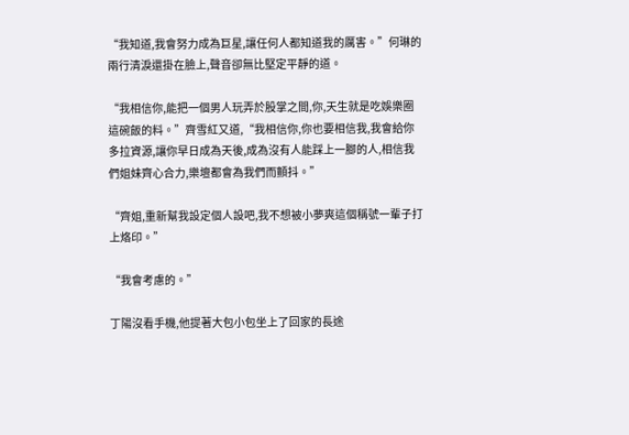“我知道,我會努力成為巨星,讓任何人都知道我的厲害。”何琳的兩行清淚還掛在臉上,聲音卻無比堅定平靜的道。

“我相信你,能把一個男人玩弄於股掌之間,你,天生就是吃娛樂圈這碗飯的料。”齊雪紅又道,“我相信你,你也要相信我,我會給你多拉資源,讓你早日成為天後,成為沒有人能踩上一腳的人,相信我們姐妹齊心合力,樂壇都會為我們而顫抖。”

“齊姐,重新幫我設定個人設吧,我不想被小夢爽這個稱號一輩子打上烙印。”

“我會考慮的。”

丁陽沒看手機,他提著大包小包坐上了回家的長途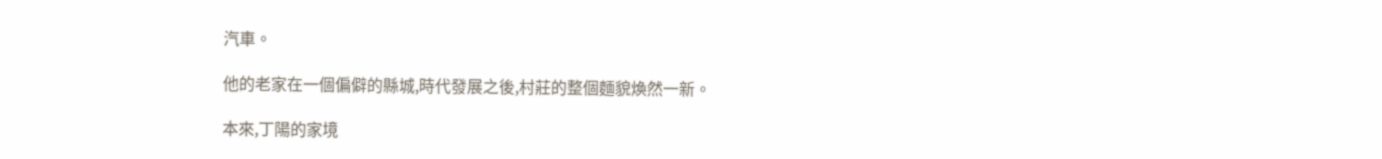汽車。

他的老家在一個偏僻的縣城,時代發展之後,村莊的整個麵貌煥然一新。

本來,丁陽的家境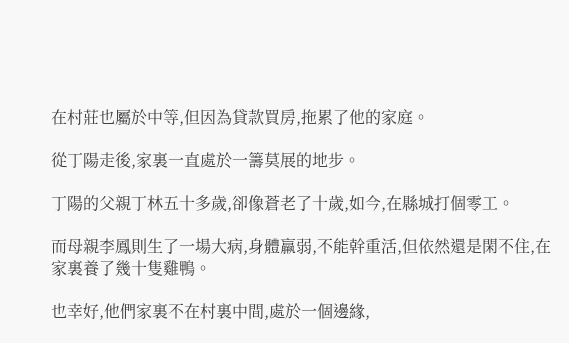在村莊也屬於中等,但因為貸款買房,拖累了他的家庭。

從丁陽走後,家裏一直處於一籌莫展的地步。

丁陽的父親丁林五十多歲,卻像蒼老了十歲,如今,在縣城打個零工。

而母親李鳳則生了一場大病,身體羸弱,不能幹重活,但依然還是閑不住,在家裏養了幾十隻雞鴨。

也幸好,他們家裏不在村裏中間,處於一個邊緣,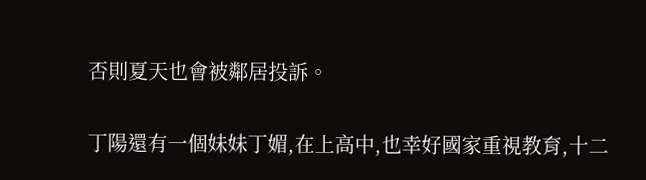否則夏天也會被鄰居投訴。

丁陽還有一個妹妹丁媚,在上高中,也幸好國家重視教育,十二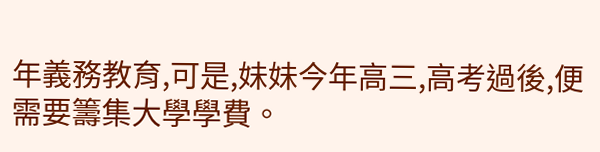年義務教育,可是,妹妹今年高三,高考過後,便需要籌集大學學費。